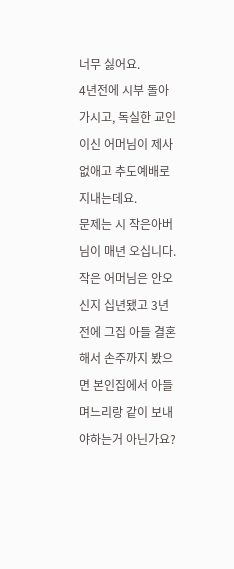너무 싫어요.
4년전에 시부 돌아가시고, 독실한 교인이신 어머님이 제사 없애고 추도예배로 지내는데요.
문제는 시 작은아버님이 매년 오십니다.
작은 어머님은 안오신지 십년됐고 3년전에 그집 아들 결혼해서 손주까지 봤으면 본인집에서 아들며느리랑 같이 보내야하는거 아닌가요?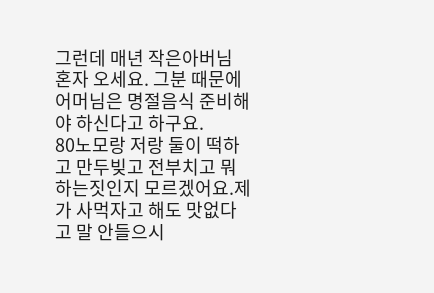그런데 매년 작은아버님 혼자 오세요. 그분 때문에 어머님은 명절음식 준비해야 하신다고 하구요.
80노모랑 저랑 둘이 떡하고 만두빚고 전부치고 뭐하는짓인지 모르겠어요.제가 사먹자고 해도 맛없다고 말 안들으시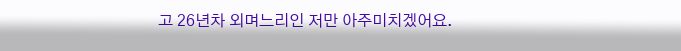고 26년차 외며느리인 저만 아주미치겠어요.